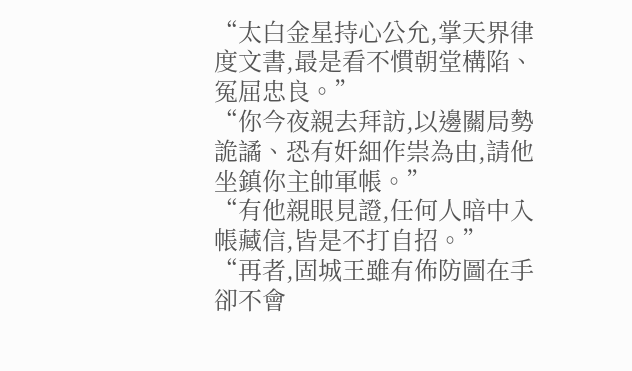“太白金星持心公允,掌天界律度文書,最是看不慣朝堂構陷、冤屈忠良。”
“你今夜親去拜訪,以邊關局勢詭譎、恐有奸細作祟為由,請他坐鎮你主帥軍帳。”
“有他親眼見證,任何人暗中入帳藏信,皆是不打自招。”
“再者,固城王雖有佈防圖在手卻不會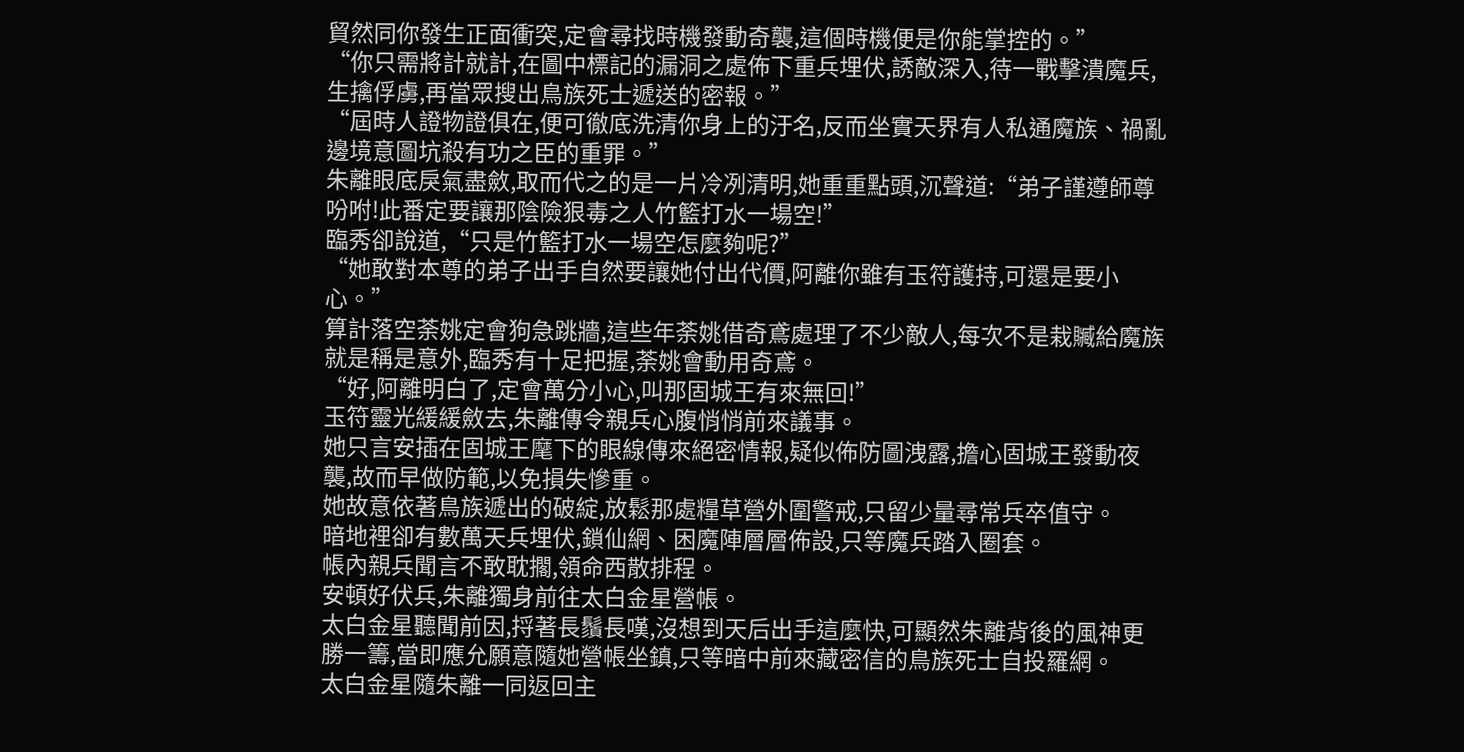貿然同你發生正面衝突,定會尋找時機發動奇襲,這個時機便是你能掌控的。”
“你只需將計就計,在圖中標記的漏洞之處佈下重兵埋伏,誘敵深入,待一戰擊潰魔兵,生擒俘虜,再當眾搜出鳥族死士遞送的密報。”
“屆時人證物證俱在,便可徹底洗清你身上的汙名,反而坐實天界有人私通魔族、禍亂邊境意圖坑殺有功之臣的重罪。”
朱離眼底戾氣盡斂,取而代之的是一片冷冽清明,她重重點頭,沉聲道:“弟子謹遵師尊吩咐!此番定要讓那陰險狠毒之人竹籃打水一場空!”
臨秀卻說道,“只是竹籃打水一場空怎麼夠呢?”
“她敢對本尊的弟子出手自然要讓她付出代價,阿離你雖有玉符護持,可還是要小心。”
算計落空荼姚定會狗急跳牆,這些年荼姚借奇鳶處理了不少敵人,每次不是栽贓給魔族就是稱是意外,臨秀有十足把握,荼姚會動用奇鳶。
“好,阿離明白了,定會萬分小心,叫那固城王有來無回!”
玉符靈光緩緩斂去,朱離傳令親兵心腹悄悄前來議事。
她只言安插在固城王麾下的眼線傳來絕密情報,疑似佈防圖洩露,擔心固城王發動夜襲,故而早做防範,以免損失慘重。
她故意依著鳥族遞出的破綻,放鬆那處糧草營外圍警戒,只留少量尋常兵卒值守。
暗地裡卻有數萬天兵埋伏,鎖仙網、困魔陣層層佈設,只等魔兵踏入圈套。
帳內親兵聞言不敢耽擱,領命西散排程。
安頓好伏兵,朱離獨身前往太白金星營帳。
太白金星聽聞前因,捋著長鬚長嘆,沒想到天后出手這麼快,可顯然朱離背後的風神更勝一籌,當即應允願意隨她營帳坐鎮,只等暗中前來藏密信的鳥族死士自投羅網。
太白金星隨朱離一同返回主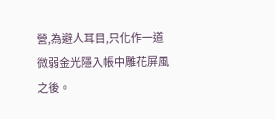營,為避人耳目,只化作一道微弱金光隱入帳中雕花屏風之後。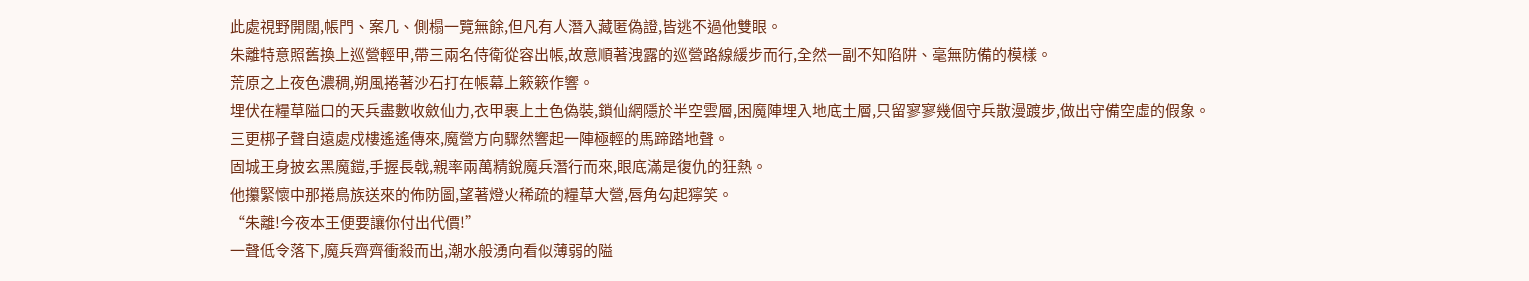此處視野開闊,帳門、案几、側榻一覽無餘,但凡有人潛入藏匿偽證,皆逃不過他雙眼。
朱離特意照舊換上巡營輕甲,帶三兩名侍衛從容出帳,故意順著洩露的巡營路線緩步而行,全然一副不知陷阱、毫無防備的模樣。
荒原之上夜色濃稠,朔風捲著沙石打在帳幕上簌簌作響。
埋伏在糧草隘口的天兵盡數收斂仙力,衣甲裹上土色偽裝,鎖仙網隱於半空雲層,困魔陣埋入地底土層,只留寥寥幾個守兵散漫踱步,做出守備空虛的假象。
三更梆子聲自遠處戍樓遙遙傳來,魔營方向驟然響起一陣極輕的馬蹄踏地聲。
固城王身披玄黑魔鎧,手握長戟,親率兩萬精銳魔兵潛行而來,眼底滿是復仇的狂熱。
他攥緊懷中那捲鳥族送來的佈防圖,望著燈火稀疏的糧草大營,唇角勾起獰笑。
“朱離!今夜本王便要讓你付出代價!”
一聲低令落下,魔兵齊齊衝殺而出,潮水般湧向看似薄弱的隘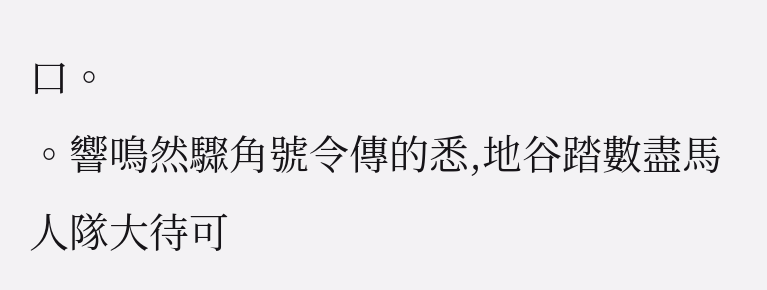口。
。響鳴然驟角號令傳的悉,地谷踏數盡馬人隊大待可